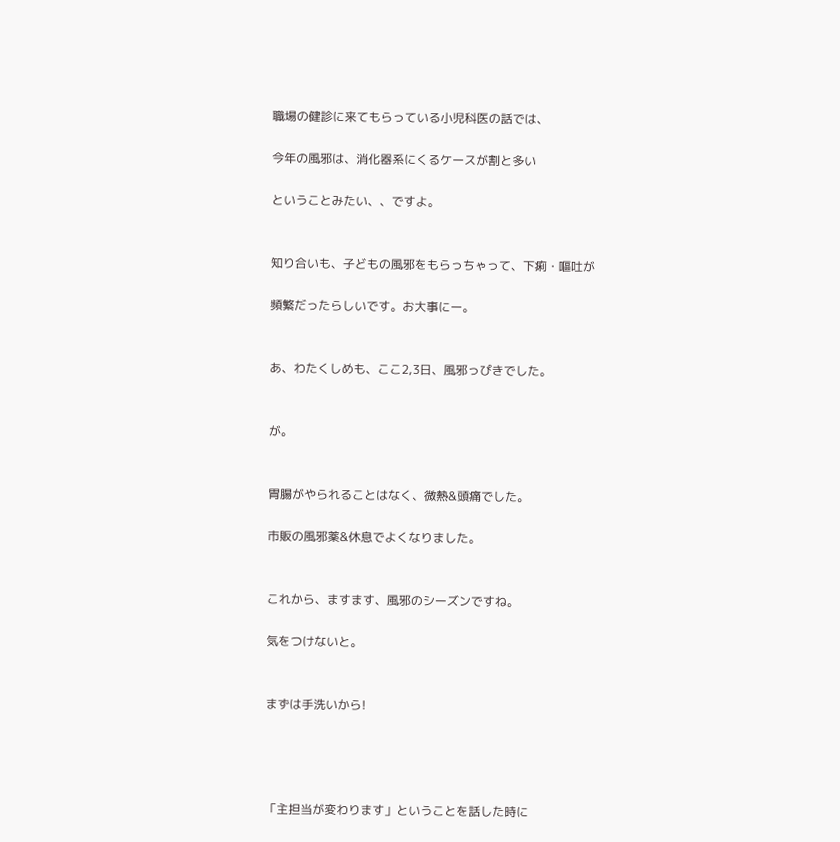職場の健診に来てもらっている小児科医の話では、

今年の風邪は、消化器系にくるケースが割と多い

ということみたい、、ですよ。


知り合いも、子どもの風邪をもらっちゃって、下痢・嘔吐が

頻繁だったらしいです。お大事にー。


あ、わたくしめも、ここ2,3日、風邪っぴきでした。


が。


胃腸がやられることはなく、微熱&頭痛でした。

市販の風邪薬&休息でよくなりました。


これから、ますます、風邪のシーズンですね。

気をつけないと。


まずは手洗いから!




「主担当が変わります」ということを話した時に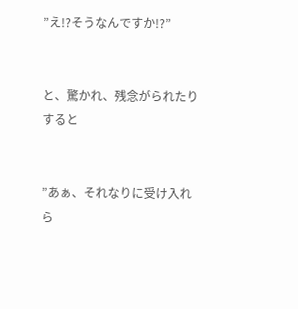”え!?そうなんですか!?”


と、驚かれ、残念がられたりすると


”あぁ、それなりに受け入れら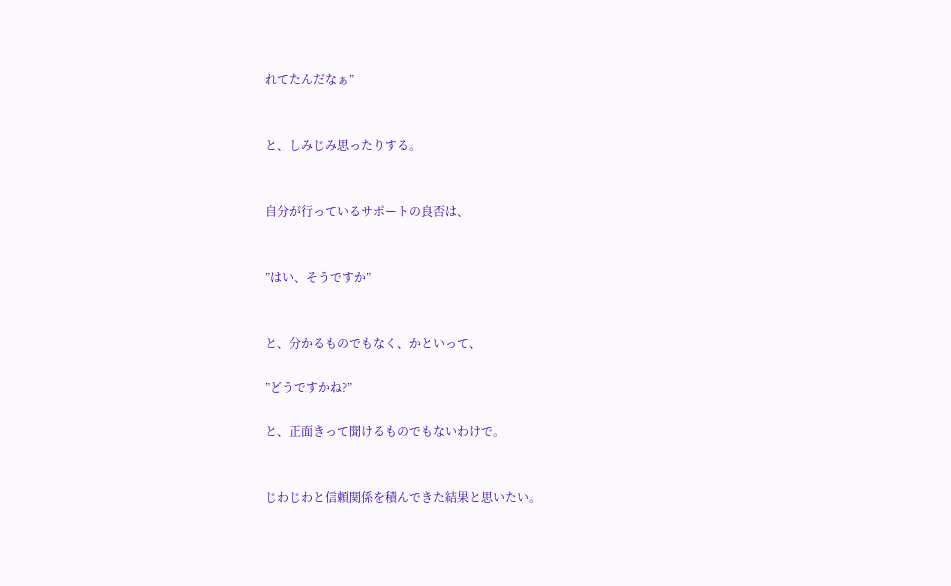れてたんだなぁ”


と、しみじみ思ったりする。


自分が行っているサポートの良否は、


”はい、そうですか”


と、分かるものでもなく、かといって、

”どうですかね?”

と、正面きって聞けるものでもないわけで。


じわじわと信頼関係を積んできた結果と思いたい。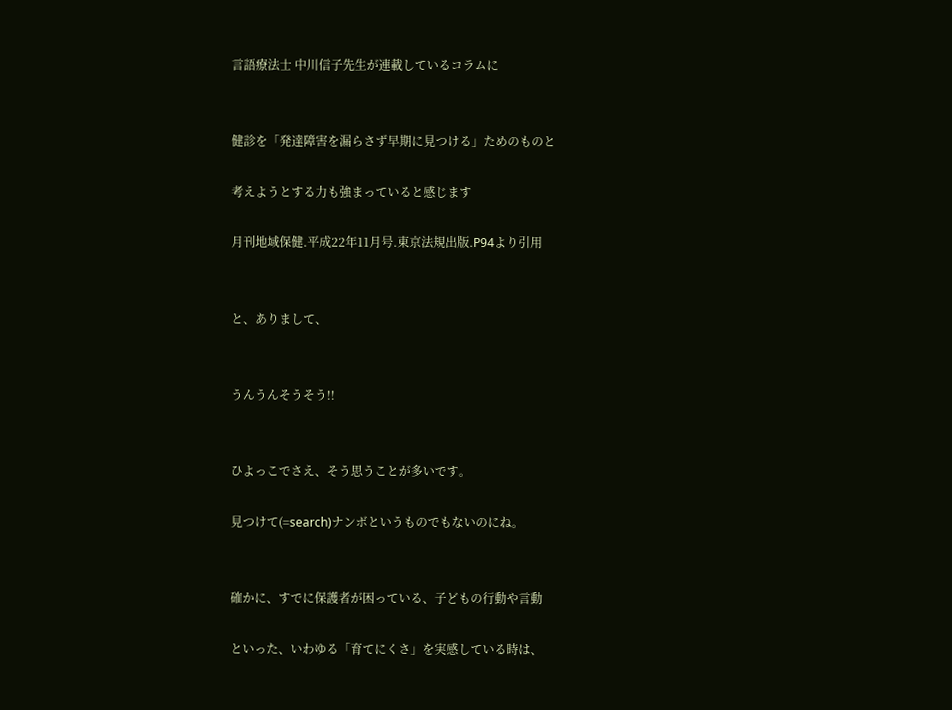言語療法士 中川信子先生が連載しているコラムに


健診を「発達障害を漏らさず早期に見つける」ためのものと

考えようとする力も強まっていると感じます

月刊地域保健.平成22年11月号.東京法規出版.P94より引用


と、ありまして、


うんうんそうそう!!


ひよっこでさえ、そう思うことが多いです。

見つけて(=search)ナンボというものでもないのにね。


確かに、すでに保護者が困っている、子どもの行動や言動

といった、いわゆる「育てにくさ」を実感している時は、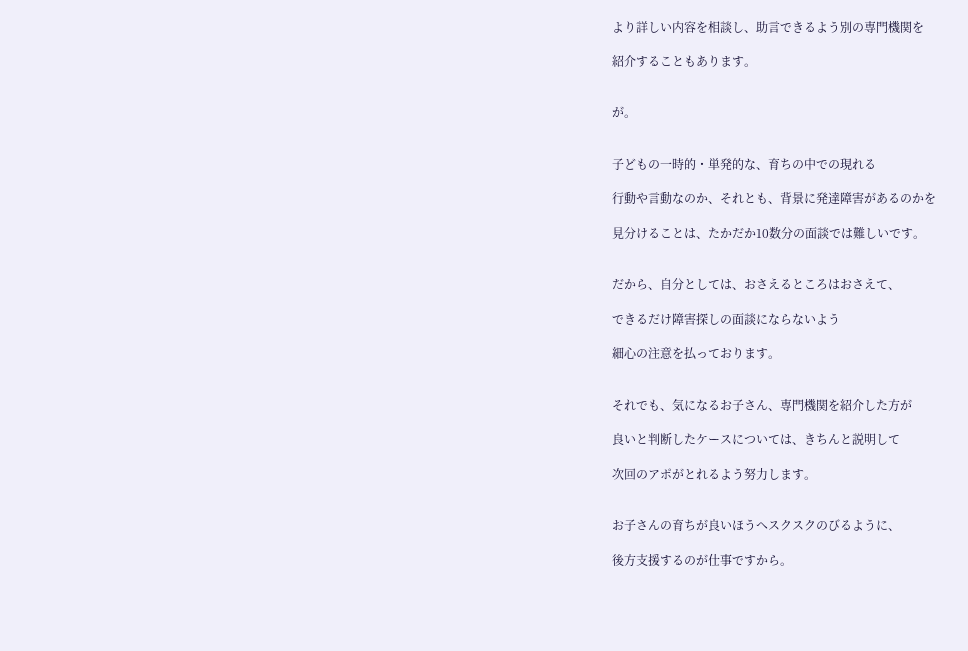より詳しい内容を相談し、助言できるよう別の専門機関を

紹介することもあります。


が。


子どもの一時的・単発的な、育ちの中での現れる

行動や言動なのか、それとも、背景に発達障害があるのかを

見分けることは、たかだか10数分の面談では難しいです。


だから、自分としては、おさえるところはおさえて、

できるだけ障害探しの面談にならないよう

細心の注意を払っております。


それでも、気になるお子さん、専門機関を紹介した方が

良いと判断したケースについては、きちんと説明して

次回のアポがとれるよう努力します。


お子さんの育ちが良いほうへスクスクのびるように、

後方支援するのが仕事ですから。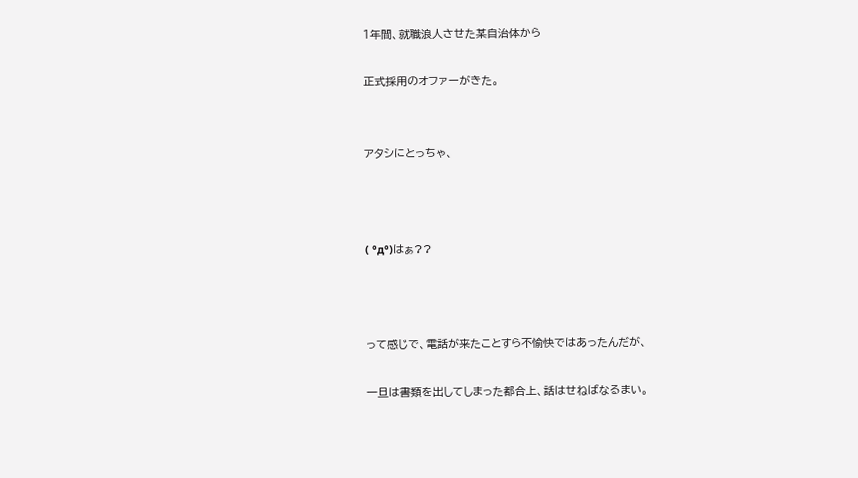1年間、就職浪人させた某自治体から

正式採用のオファーがきた。


アタシにとっちゃ、



( °д°)はぁ??



って感じで、電話が来たことすら不愉快ではあったんだが、

一旦は書類を出してしまった都合上、話はせねばなるまい。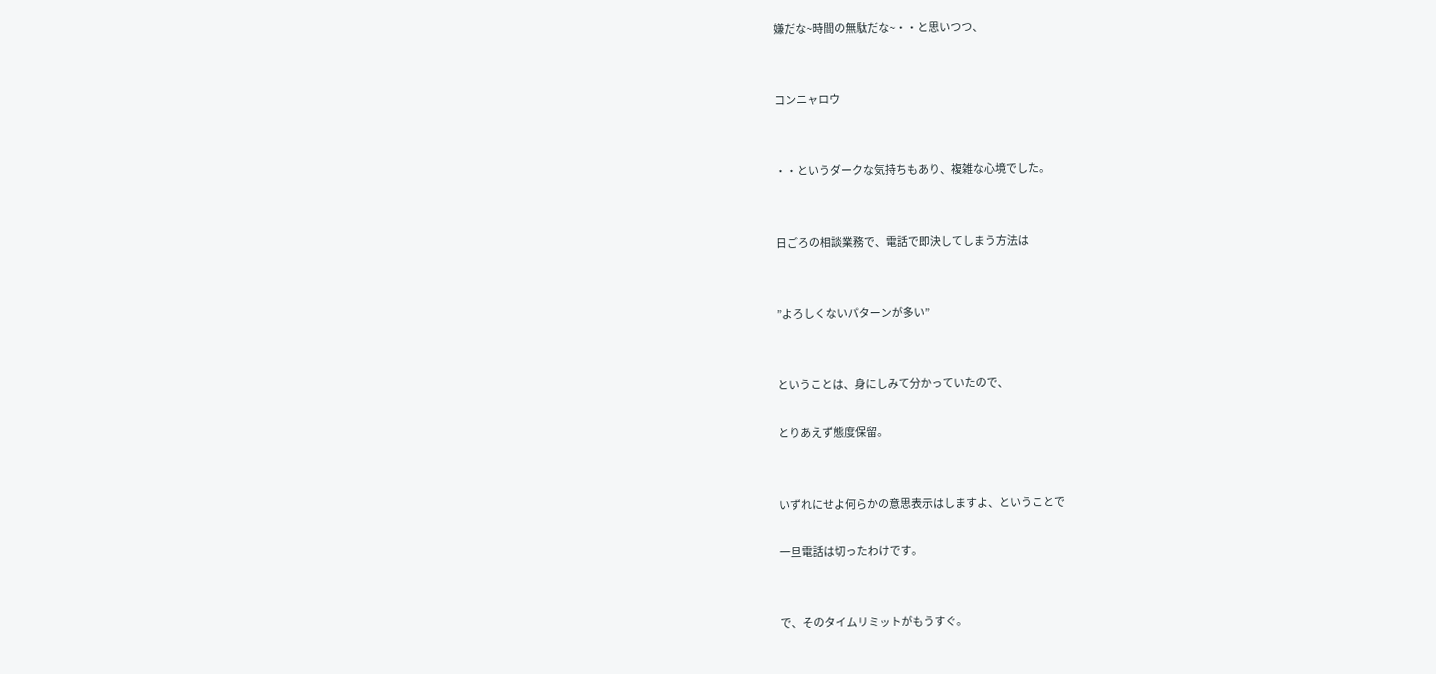嫌だな~時間の無駄だな~・・と思いつつ、


コンニャロウ


・・というダークな気持ちもあり、複雑な心境でした。


日ごろの相談業務で、電話で即決してしまう方法は


”よろしくないパターンが多い”


ということは、身にしみて分かっていたので、

とりあえず態度保留。


いずれにせよ何らかの意思表示はしますよ、ということで

一旦電話は切ったわけです。


で、そのタイムリミットがもうすぐ。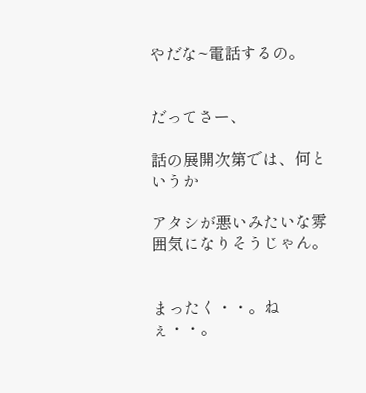やだな~電話するの。


だってさー、

話の展開次第では、何というか

アタシが悪いみたいな雰囲気になりそうじゃん。


まったく・・。ねぇ・・。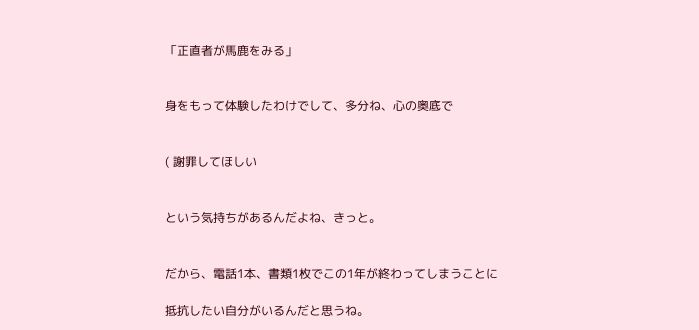「正直者が馬鹿をみる」


身をもって体験したわけでして、多分ね、心の奥底で


( 謝罪してほしい


という気持ちがあるんだよね、きっと。


だから、電話1本、書類1枚でこの1年が終わってしまうことに

抵抗したい自分がいるんだと思うね。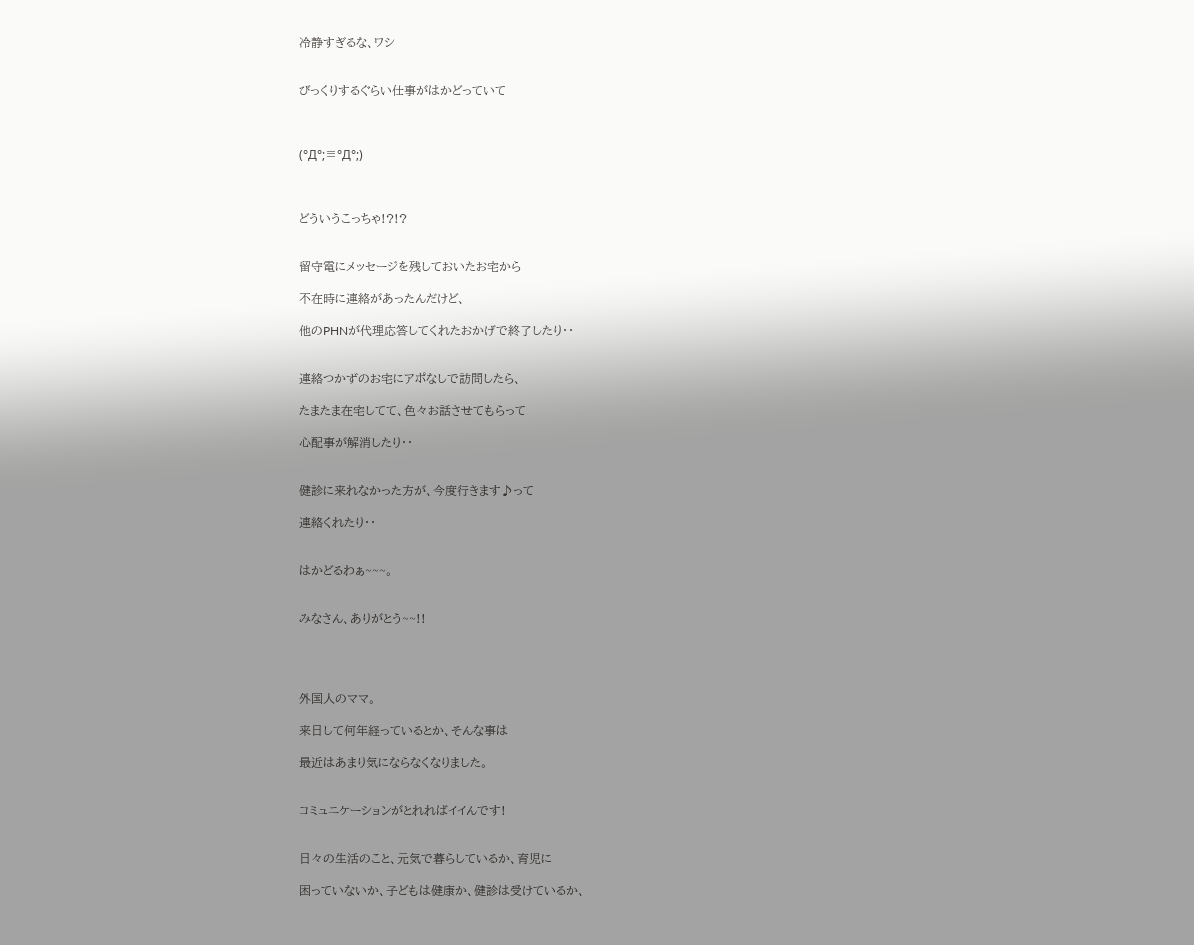冷静すぎるな、ワシ


びっくりするぐらい仕事がはかどっていて



(°Д°;≡°Д°;)



どういうこっちゃ!?!?


留守電にメッセージを残しておいたお宅から

不在時に連絡があったんだけど、

他のPHNが代理応答してくれたおかげで終了したり・・


連絡つかずのお宅にアポなしで訪問したら、

たまたま在宅してて、色々お話させてもらって

心配事が解消したり・・


健診に来れなかった方が、今度行きます♪って

連絡くれたり・・


はかどるわぁ~~~。


みなさん、ありがとう~~!!




外国人のママ。

来日して何年経っているとか、そんな事は

最近はあまり気にならなくなりました。


コミュニケーションがとれればイイんです!


日々の生活のこと、元気で暮らしているか、育児に

困っていないか、子どもは健康か、健診は受けているか、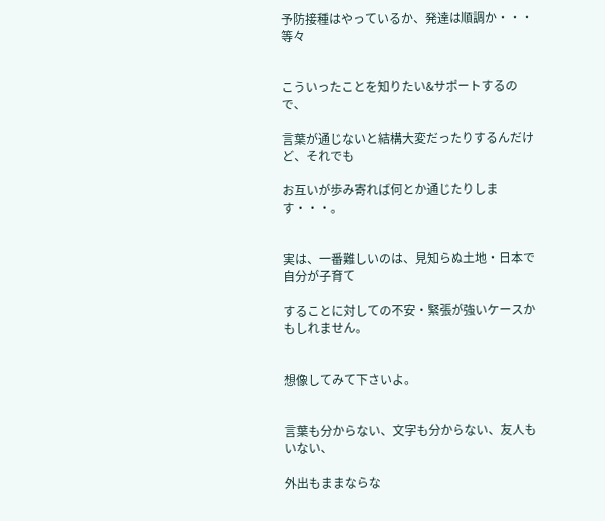予防接種はやっているか、発達は順調か・・・等々


こういったことを知りたい&サポートするので、

言葉が通じないと結構大変だったりするんだけど、それでも

お互いが歩み寄れば何とか通じたりします・・・。


実は、一番難しいのは、見知らぬ土地・日本で自分が子育て

することに対しての不安・緊張が強いケースかもしれません。


想像してみて下さいよ。


言葉も分からない、文字も分からない、友人もいない、

外出もままならな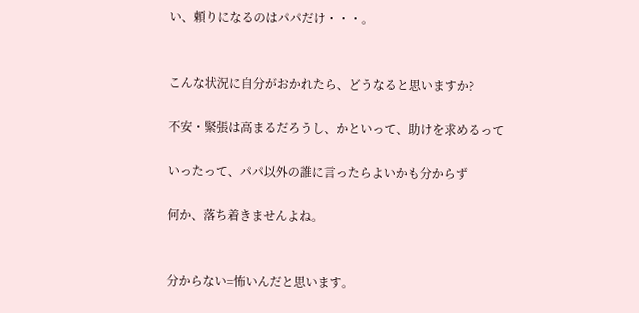い、頼りになるのはパパだけ・・・。


こんな状況に自分がおかれたら、どうなると思いますか?

不安・緊張は高まるだろうし、かといって、助けを求めるって

いったって、パパ以外の誰に言ったらよいかも分からず

何か、落ち着きませんよね。


分からない=怖いんだと思います。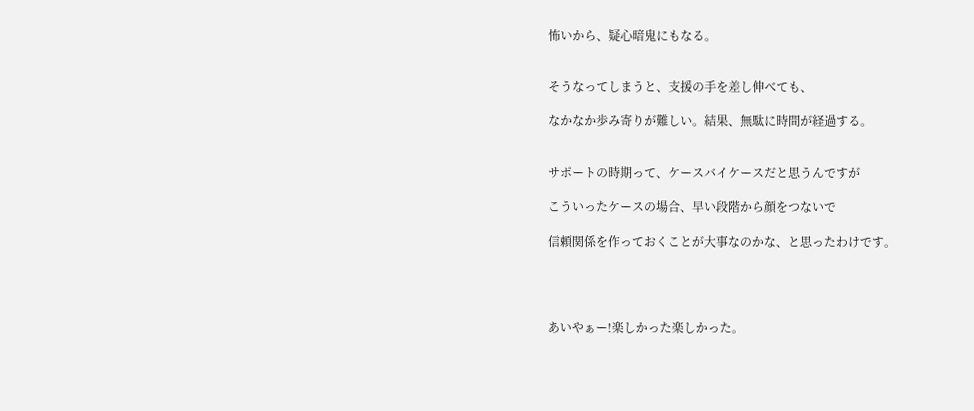怖いから、疑心暗鬼にもなる。


そうなってしまうと、支援の手を差し伸べても、

なかなか歩み寄りが難しい。結果、無駄に時間が経過する。


サポートの時期って、ケースバイケースだと思うんですが

こういったケースの場合、早い段階から顔をつないで

信頼関係を作っておくことが大事なのかな、と思ったわけです。




あいやぁー!楽しかった楽しかった。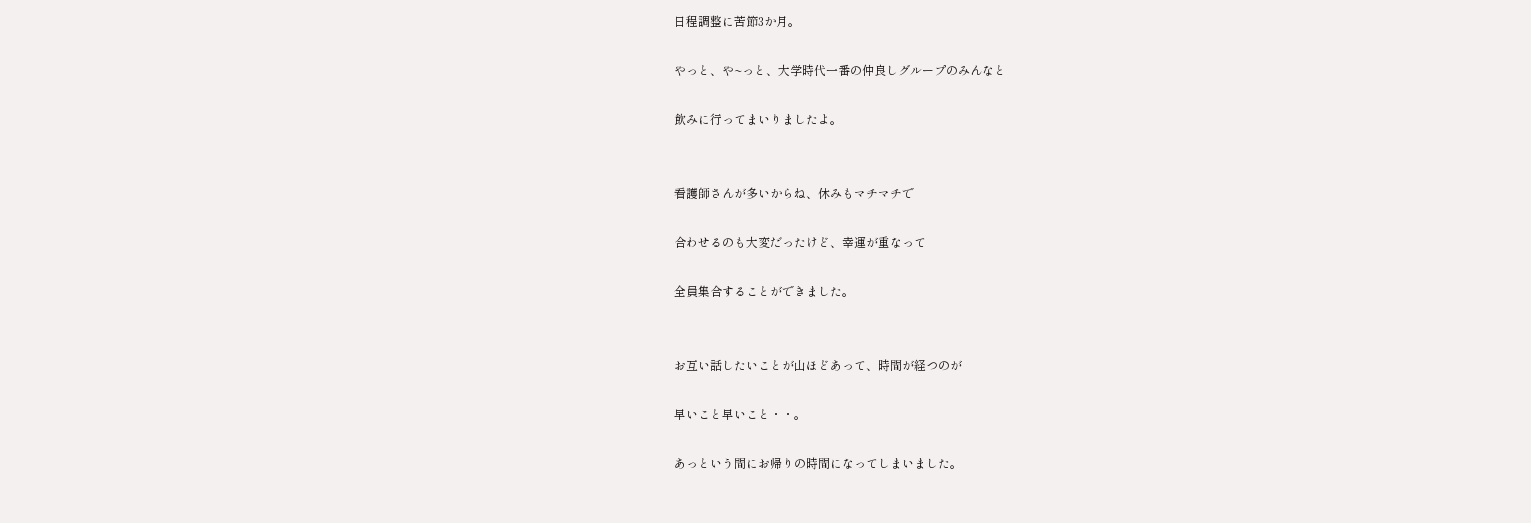日程調整に苦節3か月。

やっと、や~っと、大学時代一番の仲良しグループのみんなと

飲みに行ってまいりましたよ。


看護師さんが多いからね、休みもマチマチで

合わせるのも大変だったけど、幸運が重なって

全員集合することができました。


お互い話したいことが山ほどあって、時間が経つのが

早いこと早いこと・・。

あっという間にお帰りの時間になってしまいました。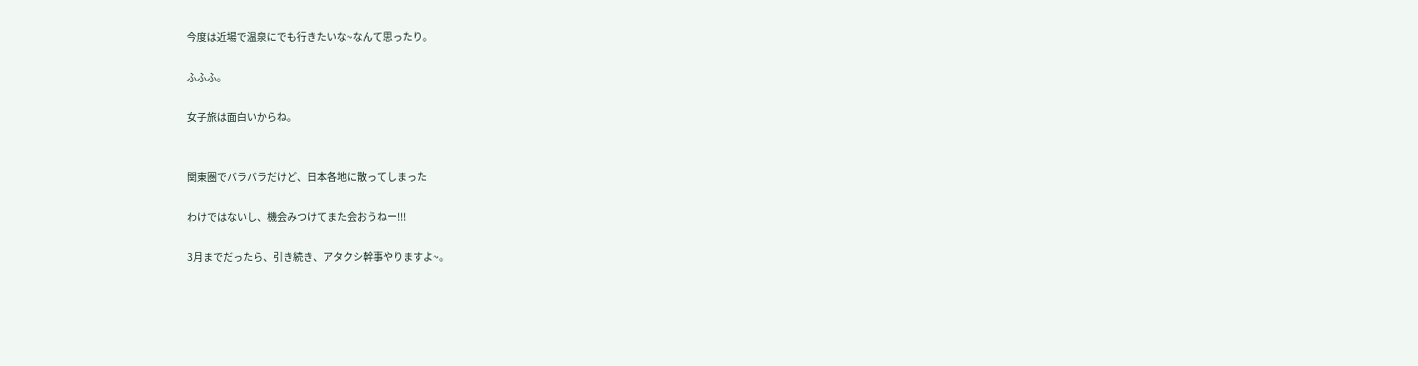今度は近場で温泉にでも行きたいな~なんて思ったり。

ふふふ。

女子旅は面白いからね。


関東圏でバラバラだけど、日本各地に散ってしまった

わけではないし、機会みつけてまた会おうねー!!!

3月までだったら、引き続き、アタクシ幹事やりますよ~。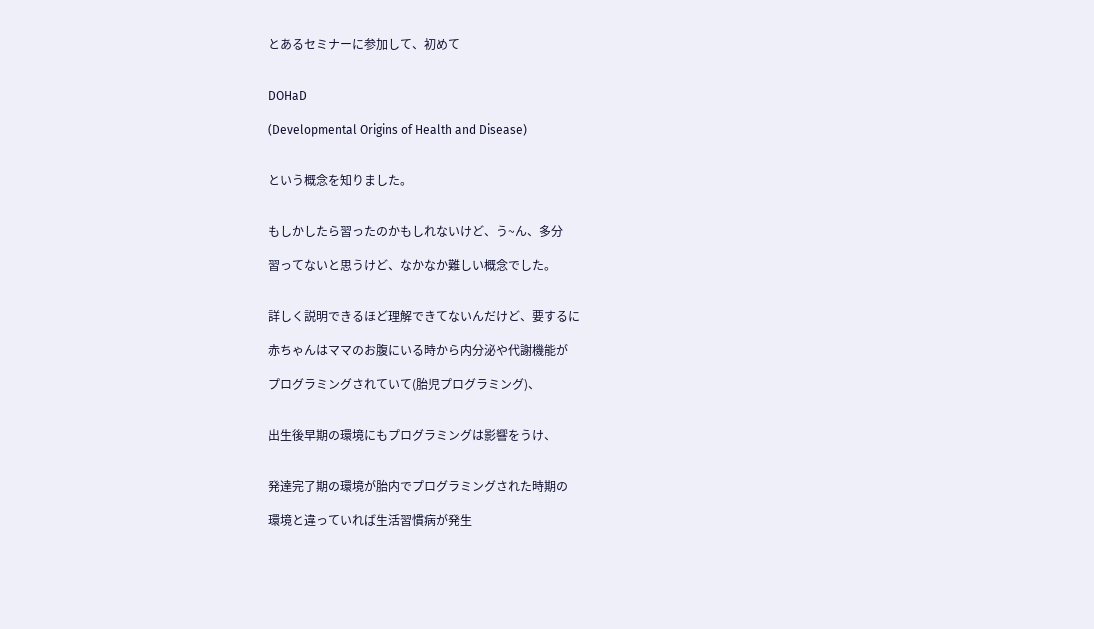とあるセミナーに参加して、初めて


DOHaD

(Developmental Origins of Health and Disease)


という概念を知りました。


もしかしたら習ったのかもしれないけど、う~ん、多分

習ってないと思うけど、なかなか難しい概念でした。


詳しく説明できるほど理解できてないんだけど、要するに

赤ちゃんはママのお腹にいる時から内分泌や代謝機能が

プログラミングされていて(胎児プログラミング)、


出生後早期の環境にもプログラミングは影響をうけ、


発達完了期の環境が胎内でプログラミングされた時期の

環境と違っていれば生活習慣病が発生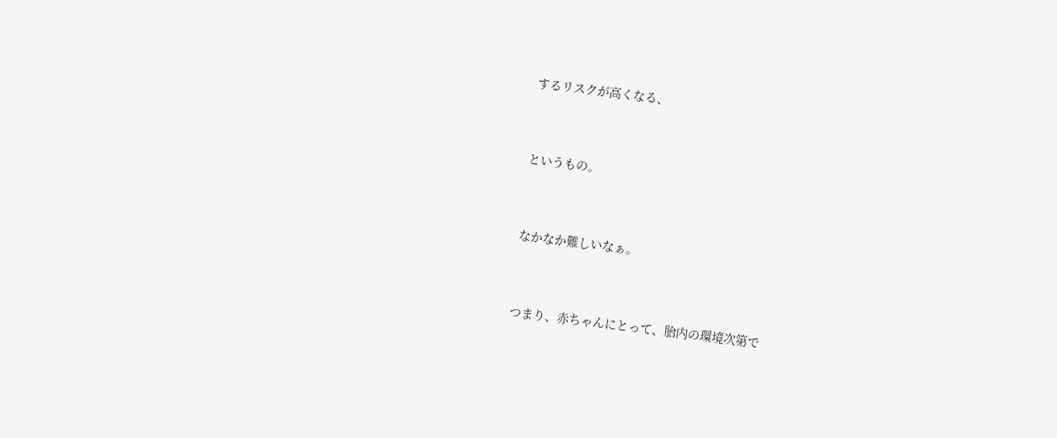するリスクが高くなる、


というもの。


なかなか難しいなぁ。


つまり、赤ちゃんにとって、胎内の環境次第で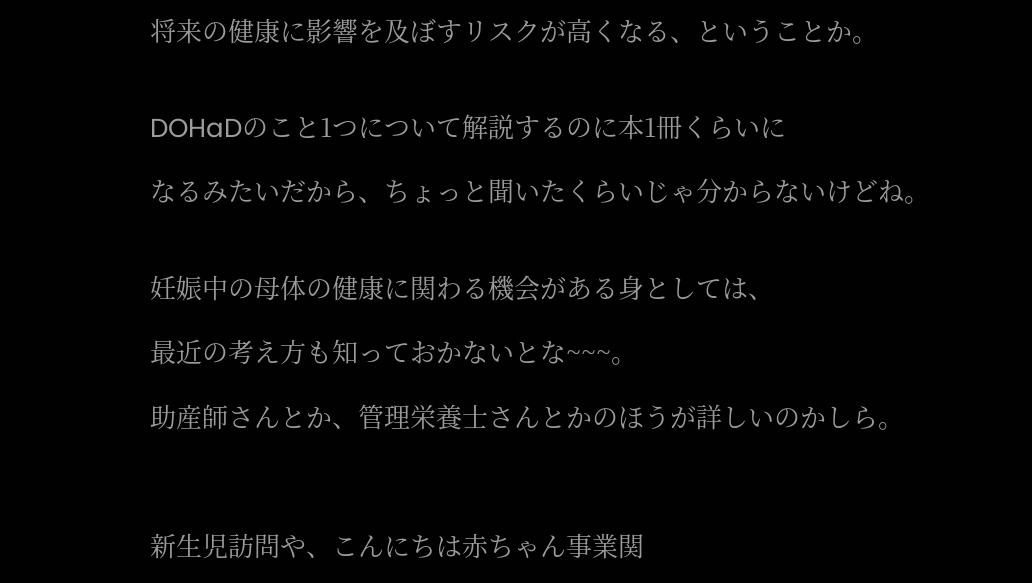将来の健康に影響を及ぼすリスクが高くなる、ということか。


DOHaDのこと1つについて解説するのに本1冊くらいに

なるみたいだから、ちょっと聞いたくらいじゃ分からないけどね。


妊娠中の母体の健康に関わる機会がある身としては、

最近の考え方も知っておかないとな~~~。

助産師さんとか、管理栄養士さんとかのほうが詳しいのかしら。



新生児訪問や、こんにちは赤ちゃん事業関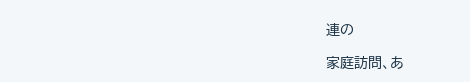連の

家庭訪問、あ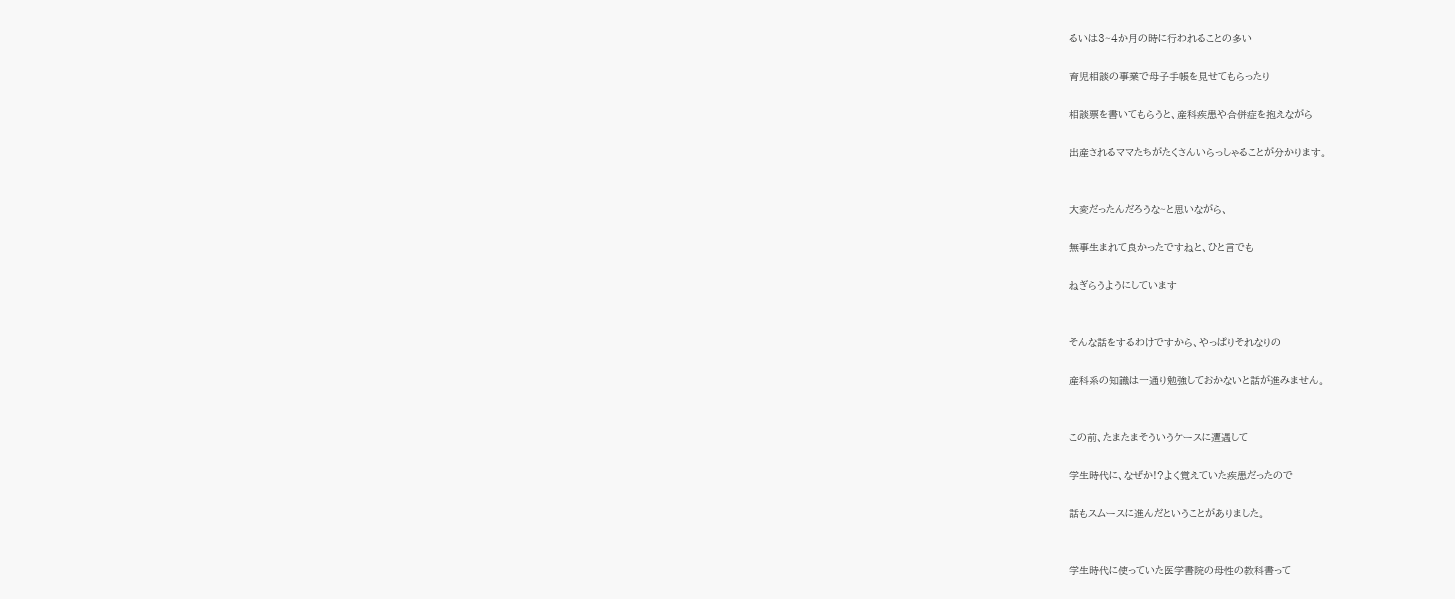るいは3~4か月の時に行われることの多い

育児相談の事業で母子手帳を見せてもらったり

相談票を書いてもらうと、産科疾患や合併症を抱えながら

出産されるママたちがたくさんいらっしゃることが分かります。


大変だったんだろうな~と思いながら、

無事生まれて良かったですねと、ひと言でも

ねぎらうようにしています


そんな話をするわけですから、やっぱりそれなりの

産科系の知識は一通り勉強しておかないと話が進みません。


この前、たまたまそういうケースに遭遇して

学生時代に、なぜか!?よく覚えていた疾患だったので

話もスムースに進んだということがありました。


学生時代に使っていた医学書院の母性の教科書って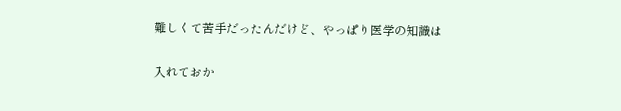難しくて苦手だったんだけど、やっぱり医学の知識は

入れておか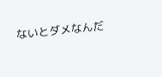ないとダメなんだ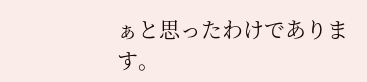ぁと思ったわけであります。